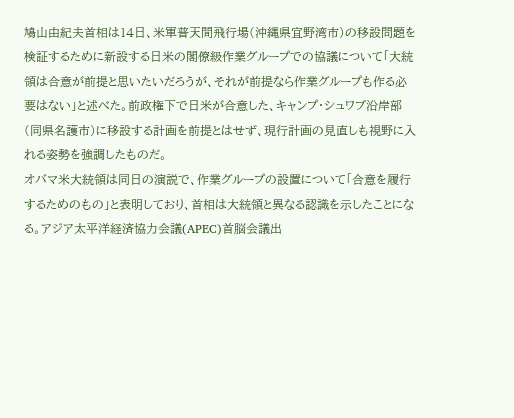鳩山由紀夫首相は14日、米軍普天間飛行場(沖縄県宜野湾市)の移設問題を検証するために新設する日米の閣僚級作業グループでの協議について「大統領は合意が前提と思いたいだろうが、それが前提なら作業グループも作る必要はない」と述べた。前政権下で日米が合意した、キャンプ・シュワブ沿岸部(同県名護市)に移設する計画を前提とはせず、現行計画の見直しも視野に入れる姿勢を強調したものだ。
オバマ米大統領は同日の演説で、作業グループの設置について「合意を履行するためのもの」と表明しており、首相は大統領と異なる認識を示したことになる。アジア太平洋経済協力会議(APEC)首脳会議出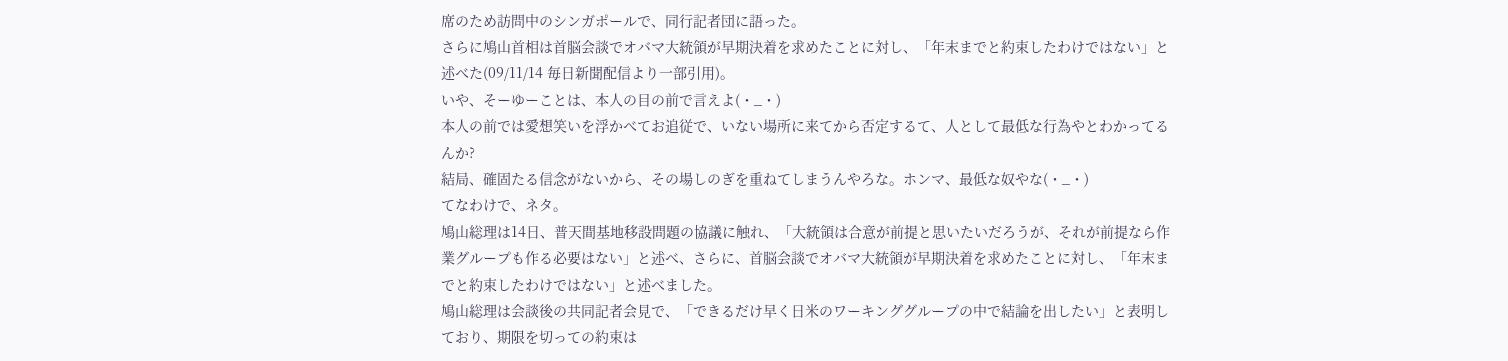席のため訪問中のシンガポールで、同行記者団に語った。
さらに鳩山首相は首脳会談でオバマ大統領が早期決着を求めたことに対し、「年末までと約束したわけではない」と述べた(09/11/14 毎日新聞配信より一部引用)。
いや、そーゆーことは、本人の目の前で言えよ(・_・)
本人の前では愛想笑いを浮かべてお追従で、いない場所に来てから否定するて、人として最低な行為やとわかってるんか?
結局、確固たる信念がないから、その場しのぎを重ねてしまうんやろな。ホンマ、最低な奴やな(・_・)
てなわけで、ネタ。
鳩山総理は14日、普天間基地移設問題の協議に触れ、「大統領は合意が前提と思いたいだろうが、それが前提なら作業グループも作る必要はない」と述べ、さらに、首脳会談でオバマ大統領が早期決着を求めたことに対し、「年末までと約束したわけではない」と述べました。
鳩山総理は会談後の共同記者会見で、「できるだけ早く日米のワーキンググループの中で結論を出したい」と表明しており、期限を切っての約束は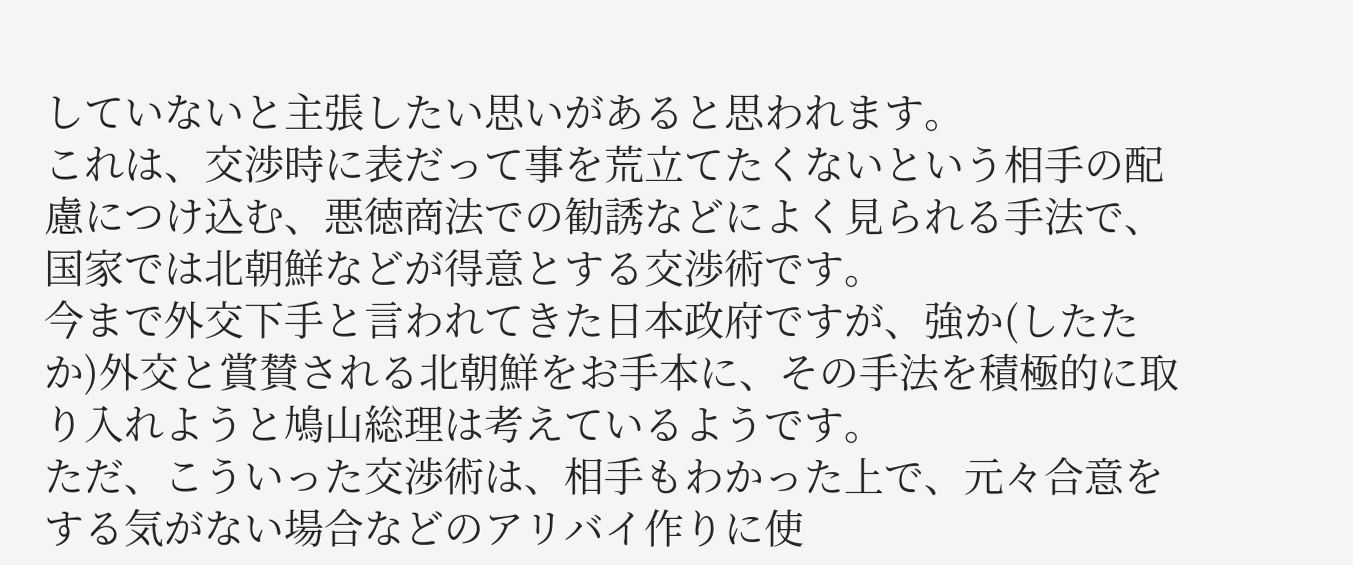していないと主張したい思いがあると思われます。
これは、交渉時に表だって事を荒立てたくないという相手の配慮につけ込む、悪徳商法での勧誘などによく見られる手法で、国家では北朝鮮などが得意とする交渉術です。
今まで外交下手と言われてきた日本政府ですが、強か(したたか)外交と賞賛される北朝鮮をお手本に、その手法を積極的に取り入れようと鳩山総理は考えているようです。
ただ、こういった交渉術は、相手もわかった上で、元々合意をする気がない場合などのアリバイ作りに使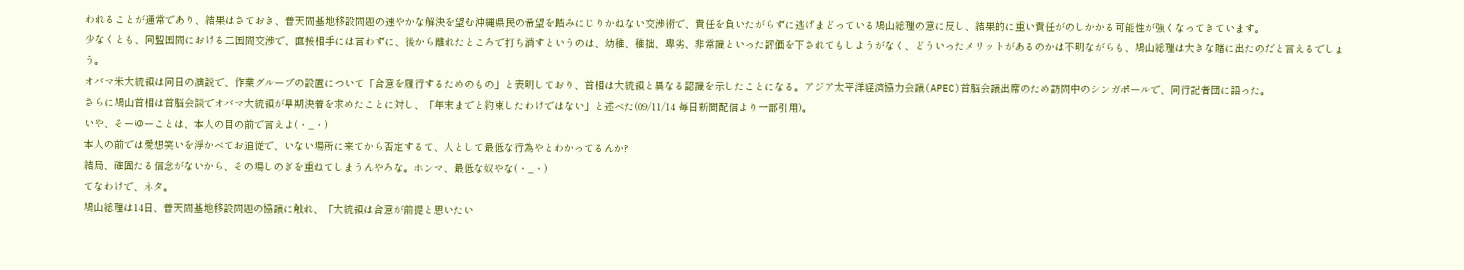われることが通常であり、結果はさておき、普天間基地移設問題の速やかな解決を望む沖縄県民の希望を踏みにじりかねない交渉術で、責任を負いたがらずに逃げまどっている鳩山総理の意に反し、結果的に重い責任がのしかかる可能性が強くなってきています。
少なくとも、同盟国間における二国間交渉で、直接相手には言わずに、後から離れたところで打ち消すというのは、幼稚、稚拙、卑劣、非常識といった評価を下されてもしようがなく、どういったメリットがあるのかは不明ながらも、鳩山総理は大きな賭に出たのだと言えるでしょう。
オバマ米大統領は同日の演説で、作業グループの設置について「合意を履行するためのもの」と表明しており、首相は大統領と異なる認識を示したことになる。アジア太平洋経済協力会議(APEC)首脳会議出席のため訪問中のシンガポールで、同行記者団に語った。
さらに鳩山首相は首脳会談でオバマ大統領が早期決着を求めたことに対し、「年末までと約束したわけではない」と述べた(09/11/14 毎日新聞配信より一部引用)。
いや、そーゆーことは、本人の目の前で言えよ(・_・)
本人の前では愛想笑いを浮かべてお追従で、いない場所に来てから否定するて、人として最低な行為やとわかってるんか?
結局、確固たる信念がないから、その場しのぎを重ねてしまうんやろな。ホンマ、最低な奴やな(・_・)
てなわけで、ネタ。
鳩山総理は14日、普天間基地移設問題の協議に触れ、「大統領は合意が前提と思いたい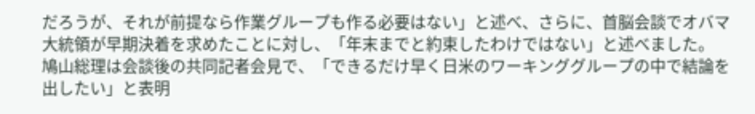だろうが、それが前提なら作業グループも作る必要はない」と述べ、さらに、首脳会談でオバマ大統領が早期決着を求めたことに対し、「年末までと約束したわけではない」と述べました。
鳩山総理は会談後の共同記者会見で、「できるだけ早く日米のワーキンググループの中で結論を出したい」と表明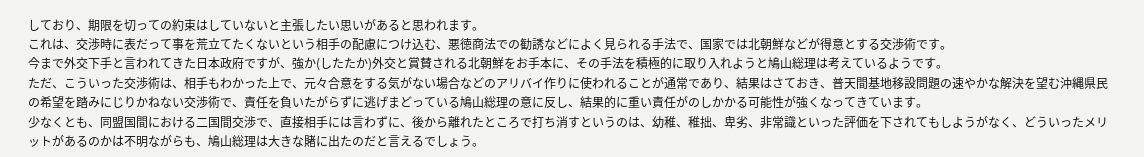しており、期限を切っての約束はしていないと主張したい思いがあると思われます。
これは、交渉時に表だって事を荒立てたくないという相手の配慮につけ込む、悪徳商法での勧誘などによく見られる手法で、国家では北朝鮮などが得意とする交渉術です。
今まで外交下手と言われてきた日本政府ですが、強か(したたか)外交と賞賛される北朝鮮をお手本に、その手法を積極的に取り入れようと鳩山総理は考えているようです。
ただ、こういった交渉術は、相手もわかった上で、元々合意をする気がない場合などのアリバイ作りに使われることが通常であり、結果はさておき、普天間基地移設問題の速やかな解決を望む沖縄県民の希望を踏みにじりかねない交渉術で、責任を負いたがらずに逃げまどっている鳩山総理の意に反し、結果的に重い責任がのしかかる可能性が強くなってきています。
少なくとも、同盟国間における二国間交渉で、直接相手には言わずに、後から離れたところで打ち消すというのは、幼稚、稚拙、卑劣、非常識といった評価を下されてもしようがなく、どういったメリットがあるのかは不明ながらも、鳩山総理は大きな賭に出たのだと言えるでしょう。